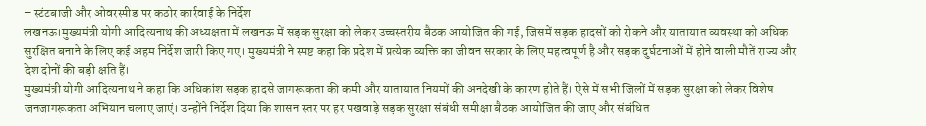– स्टंटबाजी और ओवरस्पीड पर कठोर कार्रवाई के निर्देश
लखनऊ।मुख्यमंत्री योगी आदित्यनाथ की अध्यक्षता में लखनऊ में सड़क सुरक्षा को लेकर उच्चस्तरीय बैठक आयोजित की गई, जिसमें सड़क हादसों को रोकने और यातायात व्यवस्था को अधिक सुरक्षित बनाने के लिए कई अहम निर्देश जारी किए गए। मुख्यमंत्री ने स्पष्ट कहा कि प्रदेश में प्रत्येक व्यक्ति का जीवन सरकार के लिए महत्वपूर्ण है और सड़क दुर्घटनाओं में होने वाली मौतें राज्य और देश दोनों की बड़ी क्षति हैं।
मुख्यमंत्री योगी आदित्यनाथ ने कहा कि अधिकांश सड़क हादसे जागरूकता की कमी और यातायात नियमों की अनदेखी के कारण होते हैं। ऐसे में सभी जिलों में सड़क सुरक्षा को लेकर विशेष जनजागरूकता अभियान चलाए जाएं। उन्होंने निर्देश दिया कि शासन स्तर पर हर पखवाड़े सड़क सुरक्षा संबंधी समीक्षा बैठक आयोजित की जाए और संबंधित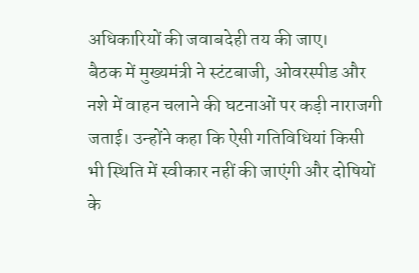अधिकारियों की जवाबदेही तय की जाए।
बैठक में मुख्यमंत्री ने स्टंटबाजी, ओवरस्पीड और नशे में वाहन चलाने की घटनाओं पर कड़ी नाराजगी जताई। उन्होंने कहा कि ऐसी गतिविधियां किसी भी स्थिति में स्वीकार नहीं की जाएंगी और दोषियों के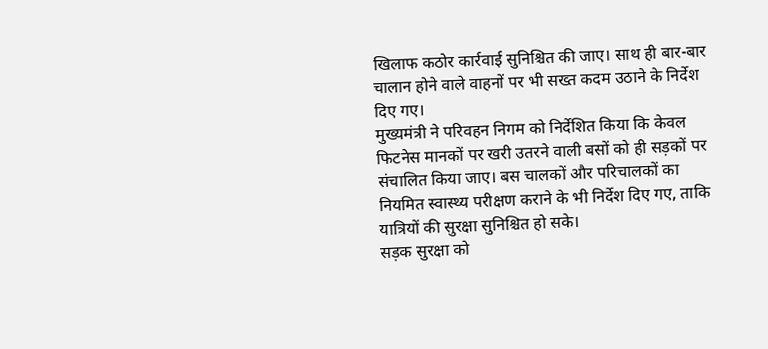खिलाफ कठोर कार्रवाई सुनिश्चित की जाए। साथ ही बार-बार चालान होने वाले वाहनों पर भी सख्त कदम उठाने के निर्देश दिए गए।
मुख्यमंत्री ने परिवहन निगम को निर्देशित किया कि केवल फिटनेस मानकों पर खरी उतरने वाली बसों को ही सड़कों पर संचालित किया जाए। बस चालकों और परिचालकों का नियमित स्वास्थ्य परीक्षण कराने के भी निर्देश दिए गए, ताकि यात्रियों की सुरक्षा सुनिश्चित हो सके।
सड़क सुरक्षा को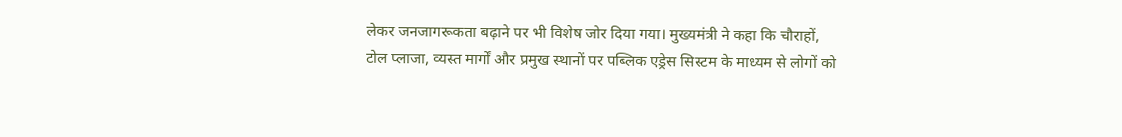लेकर जनजागरूकता बढ़ाने पर भी विशेष जोर दिया गया। मुख्यमंत्री ने कहा कि चौराहों, टोल प्लाजा, व्यस्त मार्गों और प्रमुख स्थानों पर पब्लिक एड्रेस सिस्टम के माध्यम से लोगों को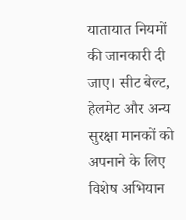यातायात नियमों की जानकारी दी जाए। सीट बेल्ट, हेलमेट और अन्य सुरक्षा मानकों को अपनाने के लिए विशेष अभियान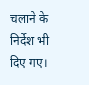चलाने के निर्देश भी दिए गए।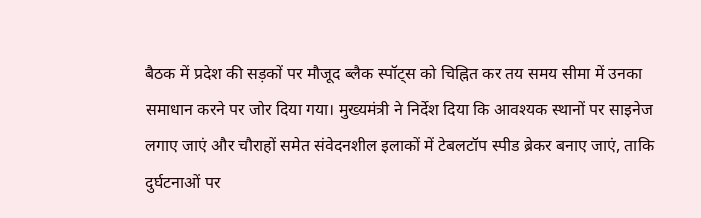बैठक में प्रदेश की सड़कों पर मौजूद ब्लैक स्पॉट्स को चिह्नित कर तय समय सीमा में उनका समाधान करने पर जोर दिया गया। मुख्यमंत्री ने निर्देश दिया कि आवश्यक स्थानों पर साइनेज लगाए जाएं और चौराहों समेत संवेदनशील इलाकों में टेबलटॉप स्पीड ब्रेकर बनाए जाएं, ताकि दुर्घटनाओं पर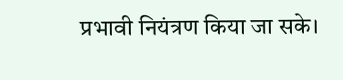प्रभावी नियंत्रण किया जा सके।